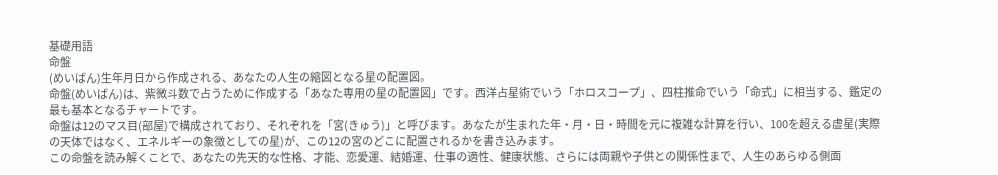基礎用語
命盤
(めいばん)生年月日から作成される、あなたの人生の縮図となる星の配置図。
命盤(めいばん)は、紫微斗数で占うために作成する「あなた専用の星の配置図」です。西洋占星術でいう「ホロスコープ」、四柱推命でいう「命式」に相当する、鑑定の最も基本となるチャートです。
命盤は12のマス目(部屋)で構成されており、それぞれを「宮(きゅう)」と呼びます。あなたが生まれた年・月・日・時間を元に複雑な計算を行い、100を超える虚星(実際の天体ではなく、エネルギーの象徴としての星)が、この12の宮のどこに配置されるかを書き込みます。
この命盤を読み解くことで、あなたの先天的な性格、才能、恋愛運、結婚運、仕事の適性、健康状態、さらには両親や子供との関係性まで、人生のあらゆる側面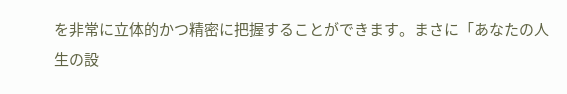を非常に立体的かつ精密に把握することができます。まさに「あなたの人生の設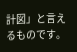計図」と言えるものです。